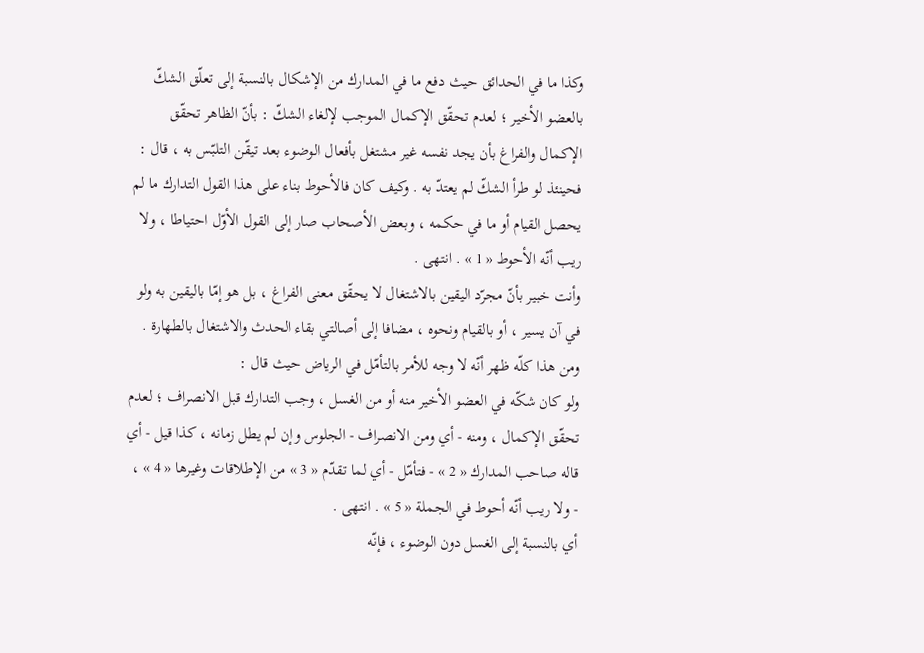وكذا ما في الحدائق حيث دفع ما في المدارك من الإشكال بالنسبة إلى تعلّق الشكّ بالعضو الأخير ؛ لعدم تحقّق الإكمال الموجب لإلغاء الشكّ : بأنّ الظاهر تحقّق الإكمال والفراغ بأن يجد نفسه غير مشتغل بأفعال الوضوء بعد تيقّن التلبّس به ، قال :
فحينئذ لو طرأ الشكّ لم يعتدّ به . وكيف كان فالأحوط بناء على هذا القول التدارك ما لم يحصل القيام أو ما في حكمه ، وبعض الأصحاب صار إلى القول الأوّل احتياطا ، ولا ريب أنّه الأحوط « 1 » . انتهى .
وأنت خبير بأنّ مجرّد اليقين بالاشتغال لا يحقّق معنى الفراغ ، بل هو إمّا باليقين به ولو في آن يسير ، أو بالقيام ونحوه ، مضافا إلى أصالتي بقاء الحدث والاشتغال بالطهارة .
ومن هذا كلّه ظهر أنّه لا وجه للأمر بالتأمّل في الرياض حيث قال :
ولو كان شكّه في العضو الأخير منه أو من الغسل ، وجب التدارك قبل الانصراف ؛ لعدم تحقّق الإكمال ، ومنه - أي ومن الانصراف - الجلوس وإن لم يطل زمانه ، كذا قيل - أي قاله صاحب المدارك « 2 » - فتأمّل - أي لما تقدّم « 3 » من الإطلاقات وغيرها « 4 » ، - ولا ريب أنّه أحوط في الجملة « 5 » . انتهى .
أي بالنسبة إلى الغسل دون الوضوء ، فإنّه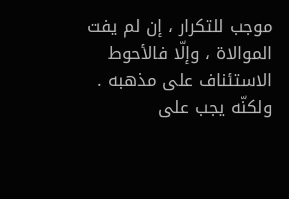موجب للتكرار ، إن لم يفت الموالاة ، وإلّا فالأحوط الاستئناف على مذهبه .
ولكنّه يجب على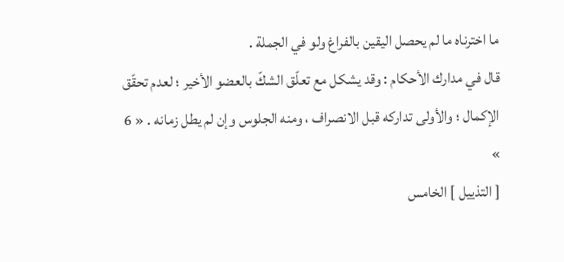ما اخترناه ما لم يحصل اليقين بالفراغ ولو في الجملة .
قال في مدارك الأحكام : وقد يشكل مع تعلّق الشكّ بالعضو الأخير ؛ لعدم تحقّق الإكمال ؛ والأولى تداركه قبل الانصراف ، ومنه الجلوس وإن لم يطل زمانه . « 6 »
[ التذييل ] الخامس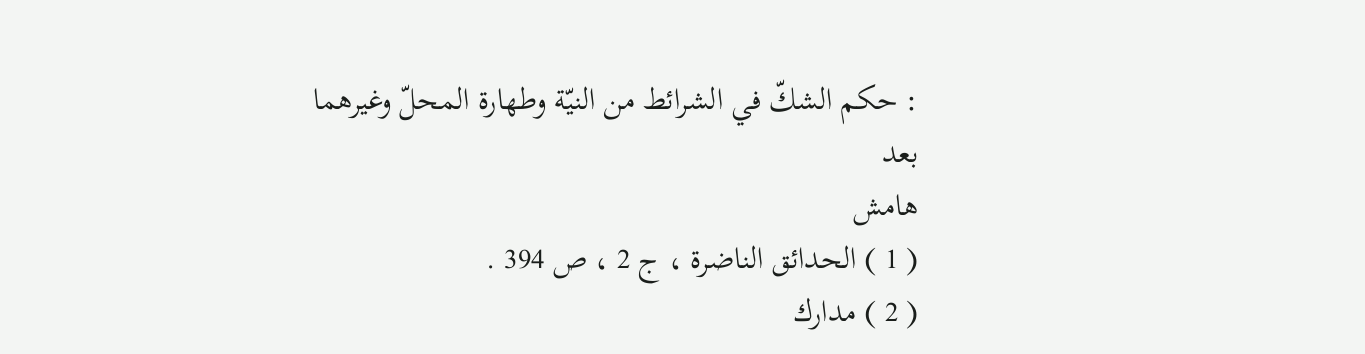: حكم الشكّ في الشرائط من النيّة وطهارة المحلّ وغيرهما
بعد
هامش
( 1 ) الحدائق الناضرة ، ج 2 ، ص 394 .
( 2 ) مدارك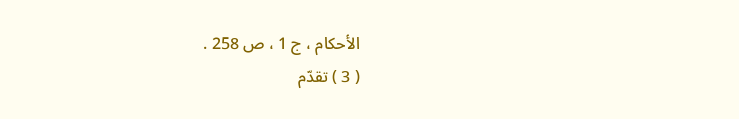الأحكام ، ج 1 ، ص 258 .
( 3 ) تقدّم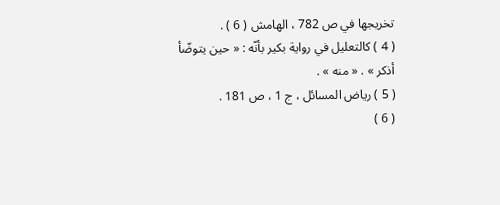تخريجها في ص 782 ، الهامش ( 6 ) .
( 4 ) كالتعليل في رواية بكير بأنّه : « حين يتوضّأ أذكر » . « منه » .
( 5 ) رياض المسائل ، ج 1 ، ص 181 .
( 6 )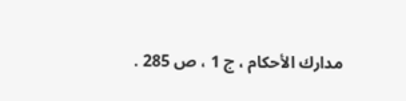مدارك الأحكام ، ج 1 ، ص 285 .